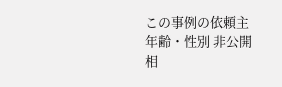この事例の依頼主
年齢・性別 非公開
相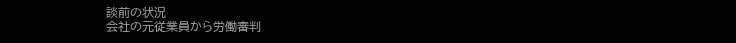談前の状況
会社の元従業員から労働審判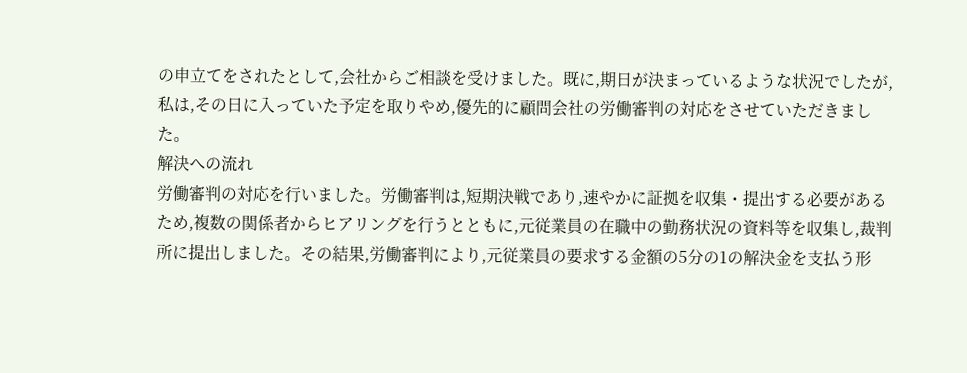の申立てをされたとして,会社からご相談を受けました。既に,期日が決まっているような状況でしたが,私は,その日に入っていた予定を取りやめ,優先的に顧問会社の労働審判の対応をさせていただきました。
解決への流れ
労働審判の対応を行いました。労働審判は,短期決戦であり,速やかに証拠を収集・提出する必要があるため,複数の関係者からヒアリングを行うとともに,元従業員の在職中の勤務状況の資料等を収集し,裁判所に提出しました。その結果,労働審判により,元従業員の要求する金額の5分の1の解決金を支払う形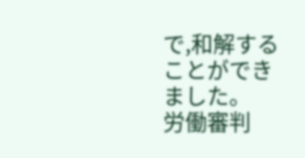で,和解することができました。
労働審判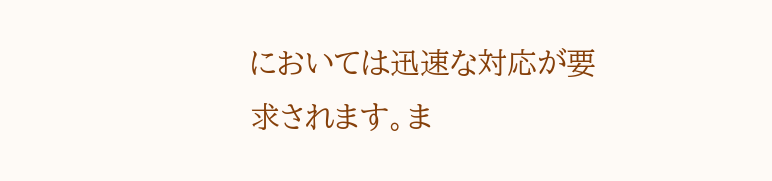においては迅速な対応が要求されます。ま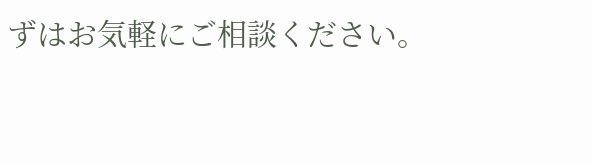ずはお気軽にご相談ください。